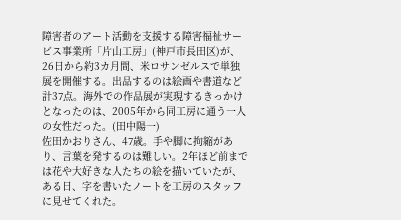障害者のアート活動を支援する障害福祉サービス事業所「片山工房」(神戸市長田区)が、26日から約3カ月間、米ロサンゼルスで単独展を開催する。出品するのは絵画や書道など計37点。海外での作品展が実現するきっかけとなったのは、2005年から同工房に通う一人の女性だった。(田中陽一)
佐田かおりさん、47歳。手や脚に拘縮があり、言葉を発するのは難しい。2年ほど前までは花や大好きな人たちの絵を描いていたが、ある日、字を書いたノートを工房のスタッフに見せてくれた。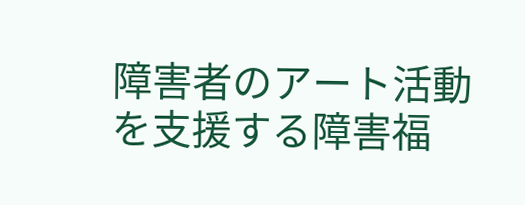障害者のアート活動を支援する障害福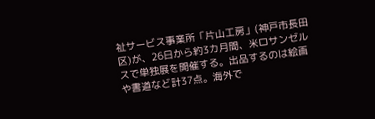祉サービス事業所「片山工房」(神戸市長田区)が、26日から約3カ月間、米ロサンゼルスで単独展を開催する。出品するのは絵画や書道など計37点。海外で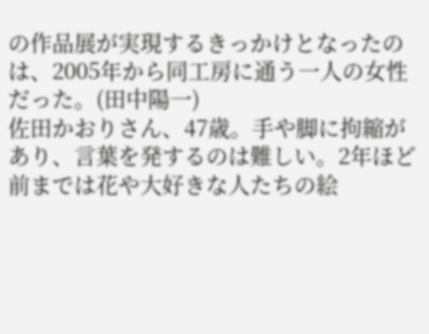の作品展が実現するきっかけとなったのは、2005年から同工房に通う一人の女性だった。(田中陽一)
佐田かおりさん、47歳。手や脚に拘縮があり、言葉を発するのは難しい。2年ほど前までは花や大好きな人たちの絵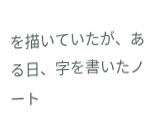を描いていたが、ある日、字を書いたノート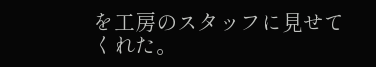を工房のスタッフに見せてくれた。